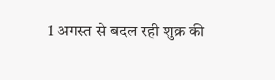1 अगस्त से बदल रही शुक्र की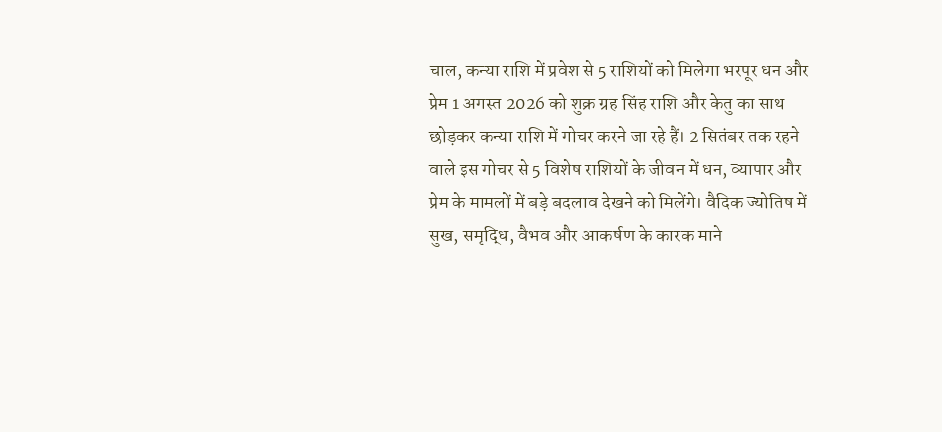चाल, कन्या राशि में प्रवेश से 5 राशियों को मिलेगा भरपूर धन और प्रेम 1 अगस्त 2026 को शुक्र ग्रह सिंह राशि और केतु का साथ छोड़कर कन्या राशि में गोचर करने जा रहे हैं। 2 सितंबर तक रहने वाले इस गोचर से 5 विशेष राशियों के जीवन में धन, व्यापार और प्रेम के मामलों में बड़े बदलाव देखने को मिलेंगे। वैदिक ज्योतिष में सुख, समृद्धि, वैभव और आकर्षण के कारक माने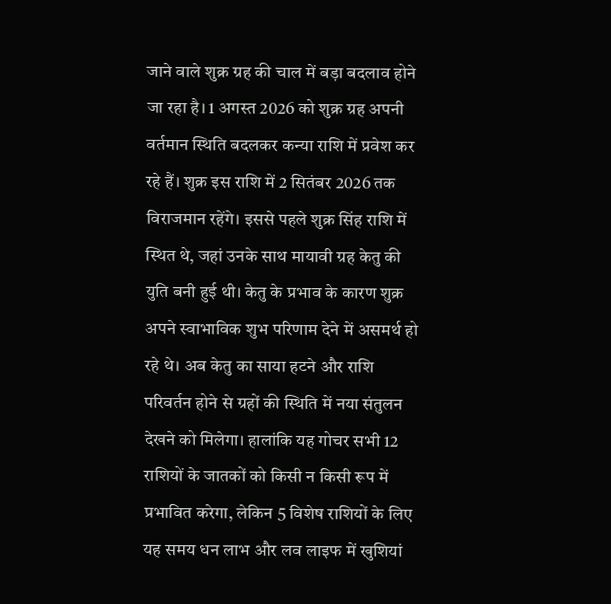जाने वाले शुक्र ग्रह की चाल में बड़ा बदलाव होने जा रहा है। 1 अगस्त 2026 को शुक्र ग्रह अपनी वर्तमान स्थिति बदलकर कन्या राशि में प्रवेश कर रहे हैं। शुक्र इस राशि में 2 सितंबर 2026 तक विराजमान रहेंगे। इससे पहले शुक्र सिंह राशि में स्थित थे, जहां उनके साथ मायावी ग्रह केतु की युति बनी हुई थी। केतु के प्रभाव के कारण शुक्र अपने स्वाभाविक शुभ परिणाम देने में असमर्थ हो रहे थे। अब केतु का साया हटने और राशि परिवर्तन होने से ग्रहों की स्थिति में नया संतुलन देखने को मिलेगा। हालांकि यह गोचर सभी 12 राशियों के जातकों को किसी न किसी रूप में प्रभावित करेगा, लेकिन 5 विशेष राशियों के लिए यह समय धन लाभ और लव लाइफ में खुशियां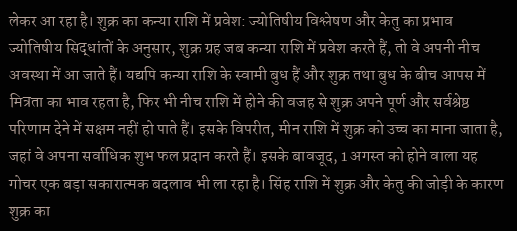लेकर आ रहा है। शुक्र का कन्या राशि में प्रवेश: ज्योतिषीय विश्लेषण और केतु का प्रभाव ज्योतिषीय सिद्धांतों के अनुसार, शुक्र ग्रह जब कन्या राशि में प्रवेश करते हैं, तो वे अपनी नीच अवस्था में आ जाते हैं। यद्यपि कन्या राशि के स्वामी बुध हैं और शुक्र तथा बुध के बीच आपस में मित्रता का भाव रहता है, फिर भी नीच राशि में होने की वजह से शुक्र अपने पूर्ण और सर्वश्रेष्ठ परिणाम देने में सक्षम नहीं हो पाते हैं। इसके विपरीत, मीन राशि में शुक्र को उच्च का माना जाता है, जहां वे अपना सर्वाधिक शुभ फल प्रदान करते हैं। इसके बावजूद, 1 अगस्त को होने वाला यह गोचर एक बड़ा सकारात्मक बदलाव भी ला रहा है। सिंह राशि में शुक्र और केतु की जोड़ी के कारण शुक्र का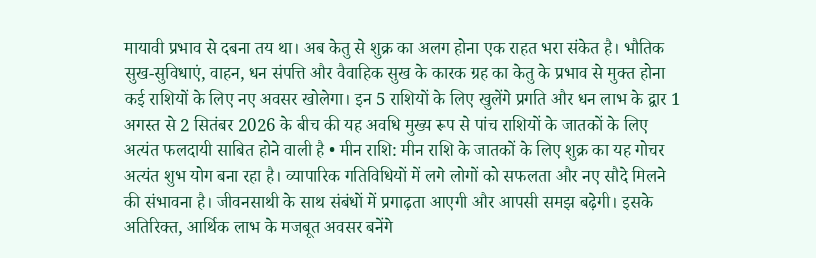मायावी प्रभाव से दबना तय था। अब केतु से शुक्र का अलग होना एक राहत भरा संकेत है। भौतिक सुख-सुविधाएं, वाहन, धन संपत्ति और वैवाहिक सुख के कारक ग्रह का केतु के प्रभाव से मुक्त होना कई राशियों के लिए नए अवसर खोलेगा। इन 5 राशियों के लिए खुलेंगे प्रगति और धन लाभ के द्वार 1 अगस्त से 2 सितंबर 2026 के बीच की यह अवधि मुख्य रूप से पांच राशियों के जातकों के लिए अत्यंत फलदायी साबित होने वाली है • मीन राशि: मीन राशि के जातकों के लिए शुक्र का यह गोचर अत्यंत शुभ योग बना रहा है। व्यापारिक गतिविधियों में लगे लोगों को सफलता और नए सौदे मिलने की संभावना है। जीवनसाथी के साथ संबंधों में प्रगाढ़ता आएगी और आपसी समझ बढ़ेगी। इसके अतिरिक्त, आर्थिक लाभ के मजबूत अवसर बनेंगे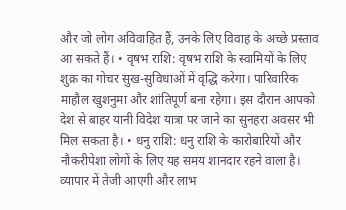और जो लोग अविवाहित हैं, उनके लिए विवाह के अच्छे प्रस्ताव आ सकते हैं। • वृषभ राशि: वृषभ राशि के स्वामियों के लिए शुक्र का गोचर सुख-सुविधाओं में वृद्धि करेगा। पारिवारिक माहौल खुशनुमा और शांतिपूर्ण बना रहेगा। इस दौरान आपको देश से बाहर यानी विदेश यात्रा पर जाने का सुनहरा अवसर भी मिल सकता है। • धनु राशि: धनु राशि के कारोबारियों और नौकरीपेशा लोगों के लिए यह समय शानदार रहने वाला है। व्यापार में तेजी आएगी और लाभ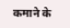कमाने के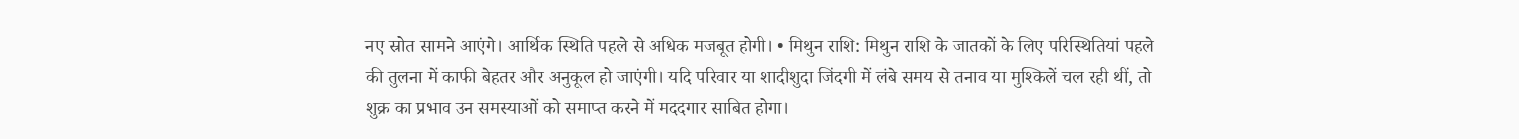नए स्रोत सामने आएंगे। आर्थिक स्थिति पहले से अधिक मजबूत होगी। • मिथुन राशि: मिथुन राशि के जातकों के लिए परिस्थितियां पहले की तुलना में काफी बेहतर और अनुकूल हो जाएंगी। यदि परिवार या शादीशुदा जिंदगी में लंबे समय से तनाव या मुश्किलें चल रही थीं, तो शुक्र का प्रभाव उन समस्याओं को समाप्त करने में मददगार साबित होगा।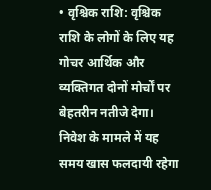• वृश्चिक राशि: वृश्चिक राशि के लोगों के लिए यह गोचर आर्थिक और व्यक्तिगत दोनों मोर्चों पर बेहतरीन नतीजे देगा। निवेश के मामले में यह समय खास फलदायी रहेगा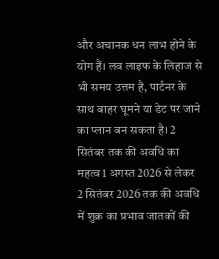और अचानक धन लाभ होने के योग हैं। लव लाइफ के लिहाज से भी समय उत्तम है, पार्टनर के साथ बाहर घूमने या डेट पर जाने का प्लान बन सकता है। 2 सितंबर तक की अवधि का महत्व 1 अगस्त 2026 से लेकर 2 सितंबर 2026 तक की अवधि में शुक्र का प्रभाव जातकों की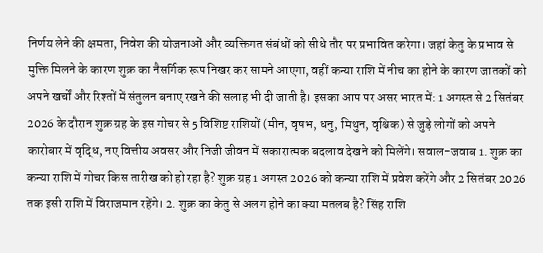निर्णय लेने की क्षमता, निवेश की योजनाओं और व्यक्तिगत संबंधों को सीधे तौर पर प्रभावित करेगा। जहां केतु के प्रभाव से मुक्ति मिलने के कारण शुक्र का नैसर्गिक रूप निखर कर सामने आएगा, वहीं कन्या राशि में नीच का होने के कारण जातकों को अपने खर्चों और रिश्तों में संतुलन बनाए रखने की सलाह भी दी जाती है। इसका आप पर असर भारत में: 1 अगस्त से 2 सितंबर 2026 के दौरान शुक्र ग्रह के इस गोचर से 5 विशिष्ट राशियों (मीन, वृषभ, धनु, मिथुन, वृश्चिक) से जुड़े लोगों को अपने कारोबार में वृद्धि, नए वित्तीय अवसर और निजी जीवन में सकारात्मक बदलाव देखने को मिलेंगे। सवाल-जवाब 1. शुक्र का कन्या राशि में गोचर किस तारीख को हो रहा है? शुक्र ग्रह 1 अगस्त 2026 को कन्या राशि में प्रवेश करेंगे और 2 सितंबर 2026 तक इसी राशि में विराजमान रहेंगे। 2. शुक्र का केतु से अलग होने का क्या मतलब है? सिंह राशि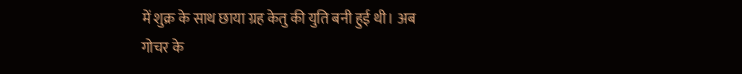में शुक्र के साथ छाया ग्रह केतु की युति बनी हुई थी। अब गोचर के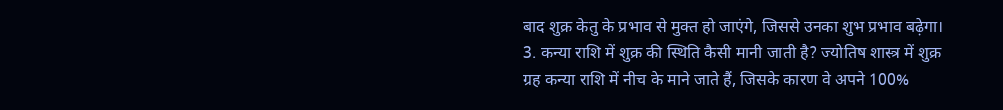बाद शुक्र केतु के प्रभाव से मुक्त हो जाएंगे, जिससे उनका शुभ प्रभाव बढ़ेगा। 3. कन्या राशि में शुक्र की स्थिति कैसी मानी जाती है? ज्योतिष शास्त्र में शुक्र ग्रह कन्या राशि में नीच के माने जाते हैं, जिसके कारण वे अपने 100%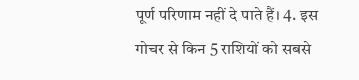पूर्ण परिणाम नहीं दे पाते हैं। 4. इस गोचर से किन 5 राशियों को सबसे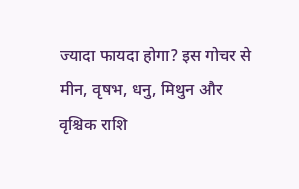ज्यादा फायदा होगा? इस गोचर से मीन, वृषभ, धनु, मिथुन और वृश्चिक राशि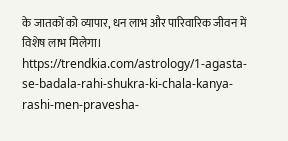के जातकों को व्यापार, धन लाभ और पारिवारिक जीवन में विशेष लाभ मिलेगा। https://trendkia.com/astrology/1-agasta-se-badala-rahi-shukra-ki-chala-kanya-rashi-men-pravesha-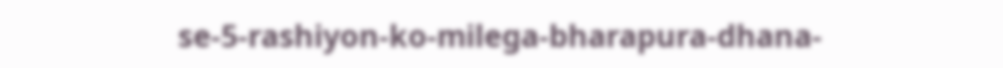se-5-rashiyon-ko-milega-bharapura-dhana-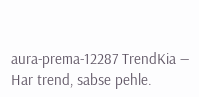aura-prema-12287 TrendKia — Har trend, sabse pehle.